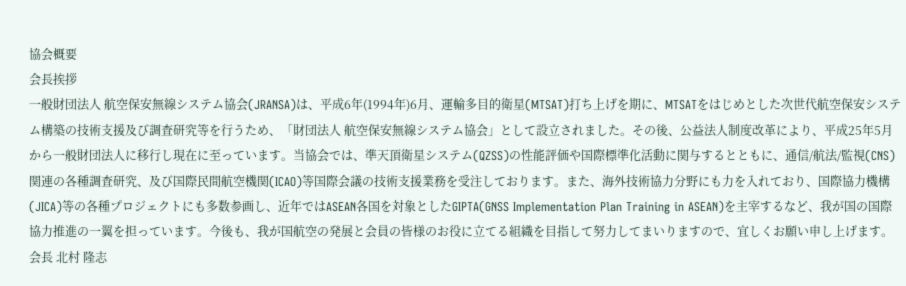協会概要
会長挨拶
一般財団法人 航空保安無線システム協会(JRANSA)は、平成6年(1994年)6月、運輸多目的衛星(MTSAT)打ち上げを期に、MTSATをはじめとした次世代航空保安システム構築の技術支援及び調査研究等を行うため、「財団法人 航空保安無線システム協会」として設立されました。その後、公益法人制度改革により、平成25年5月から一般財団法人に移行し現在に至っています。当協会では、準天頂衛星システム(QZSS)の性能評価や国際標準化活動に関与するとともに、通信/航法/監視(CNS)関連の各種調査研究、及び国際民間航空機関(ICAO)等国際会議の技術支援業務を受注しております。また、海外技術協力分野にも力を入れており、国際協力機構(JICA)等の各種プロジェクトにも多数参画し、近年ではASEAN各国を対象としたGIPTA(GNSS Implementation Plan Training in ASEAN)を主宰するなど、我が国の国際協力推進の一翼を担っています。今後も、我が国航空の発展と会員の皆様のお役に立てる組織を目指して努力してまいりますので、宜しくお願い申し上げます。
会長 北村 隆志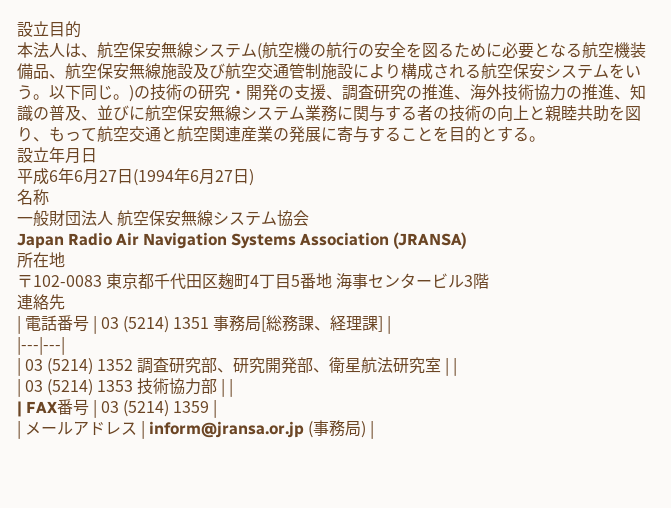設立目的
本法人は、航空保安無線システム(航空機の航行の安全を図るために必要となる航空機装備品、航空保安無線施設及び航空交通管制施設により構成される航空保安システムをいう。以下同じ。)の技術の研究・開発の支援、調査研究の推進、海外技術協力の推進、知識の普及、並びに航空保安無線システム業務に関与する者の技術の向上と親睦共助を図り、もって航空交通と航空関連産業の発展に寄与することを目的とする。
設立年月日
平成6年6月27日(1994年6月27日)
名称
一般財団法人 航空保安無線システム協会
Japan Radio Air Navigation Systems Association (JRANSA)
所在地
〒102-0083 東京都千代田区麹町4丁目5番地 海事センタービル3階
連絡先
| 電話番号 | 03 (5214) 1351 事務局[総務課、経理課] |
|---|---|
| 03 (5214) 1352 調査研究部、研究開発部、衛星航法研究室 | |
| 03 (5214) 1353 技術協力部 | |
| FAX番号 | 03 (5214) 1359 |
| メールアドレス | inform@jransa.or.jp (事務局) |